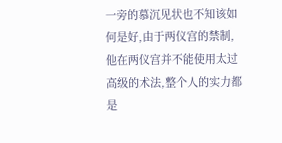一旁的慕沉见状也不知该如何是好,由于两仪宫的禁制,他在两仪宫并不能使用太过高级的术法,整个人的实力都是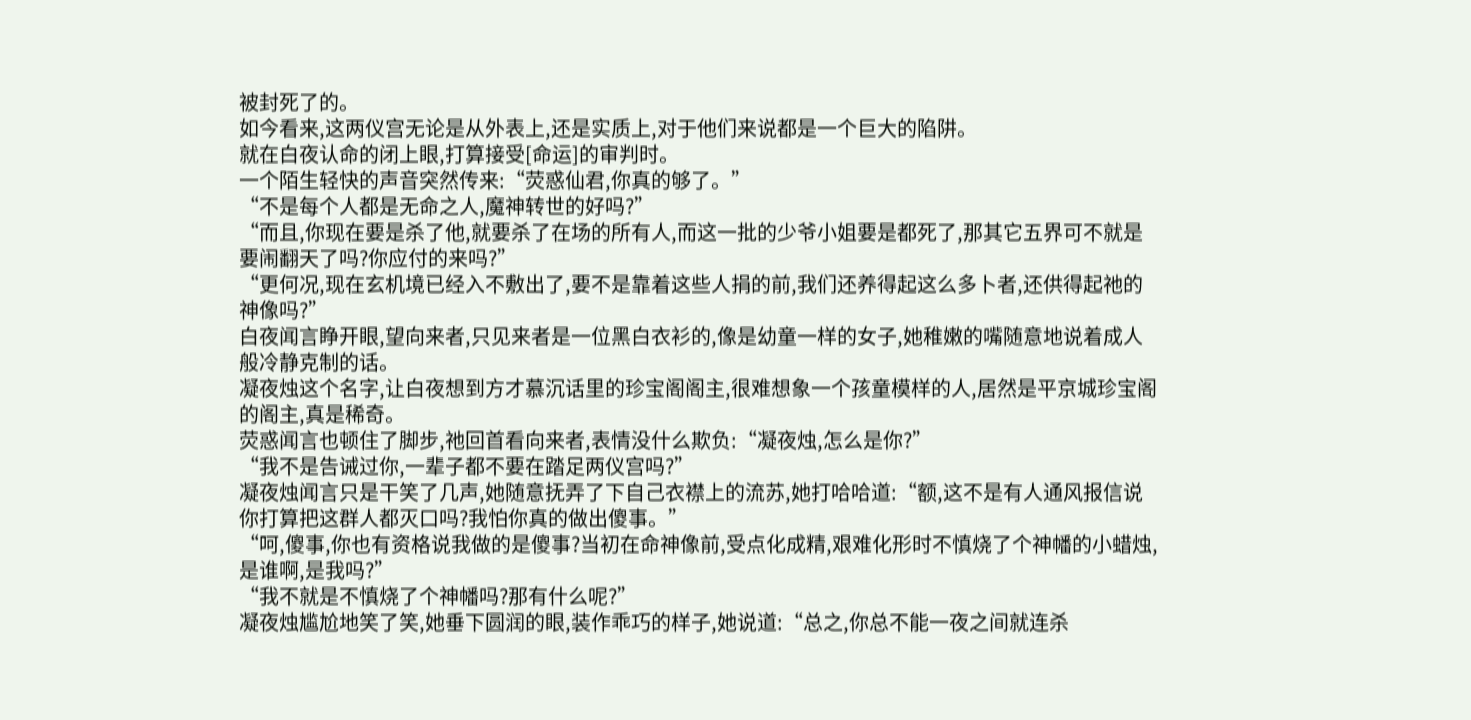被封死了的。
如今看来,这两仪宫无论是从外表上,还是实质上,对于他们来说都是一个巨大的陷阱。
就在白夜认命的闭上眼,打算接受[命运]的审判时。
一个陌生轻快的声音突然传来:“荧惑仙君,你真的够了。”
“不是每个人都是无命之人,魔神转世的好吗?”
“而且,你现在要是杀了他,就要杀了在场的所有人,而这一批的少爷小姐要是都死了,那其它五界可不就是要闹翻天了吗?你应付的来吗?”
“更何况,现在玄机境已经入不敷出了,要不是靠着这些人捐的前,我们还养得起这么多卜者,还供得起祂的神像吗?”
白夜闻言睁开眼,望向来者,只见来者是一位黑白衣衫的,像是幼童一样的女子,她稚嫩的嘴随意地说着成人般冷静克制的话。
凝夜烛这个名字,让白夜想到方才慕沉话里的珍宝阁阁主,很难想象一个孩童模样的人,居然是平京城珍宝阁的阁主,真是稀奇。
荧惑闻言也顿住了脚步,祂回首看向来者,表情没什么欺负:“凝夜烛,怎么是你?”
“我不是告诫过你,一辈子都不要在踏足两仪宫吗?”
凝夜烛闻言只是干笑了几声,她随意抚弄了下自己衣襟上的流苏,她打哈哈道:“额,这不是有人通风报信说你打算把这群人都灭口吗?我怕你真的做出傻事。”
“呵,傻事,你也有资格说我做的是傻事?当初在命神像前,受点化成精,艰难化形时不慎烧了个神幡的小蜡烛,是谁啊,是我吗?”
“我不就是不慎烧了个神幡吗?那有什么呢?”
凝夜烛尴尬地笑了笑,她垂下圆润的眼,装作乖巧的样子,她说道:“总之,你总不能一夜之间就连杀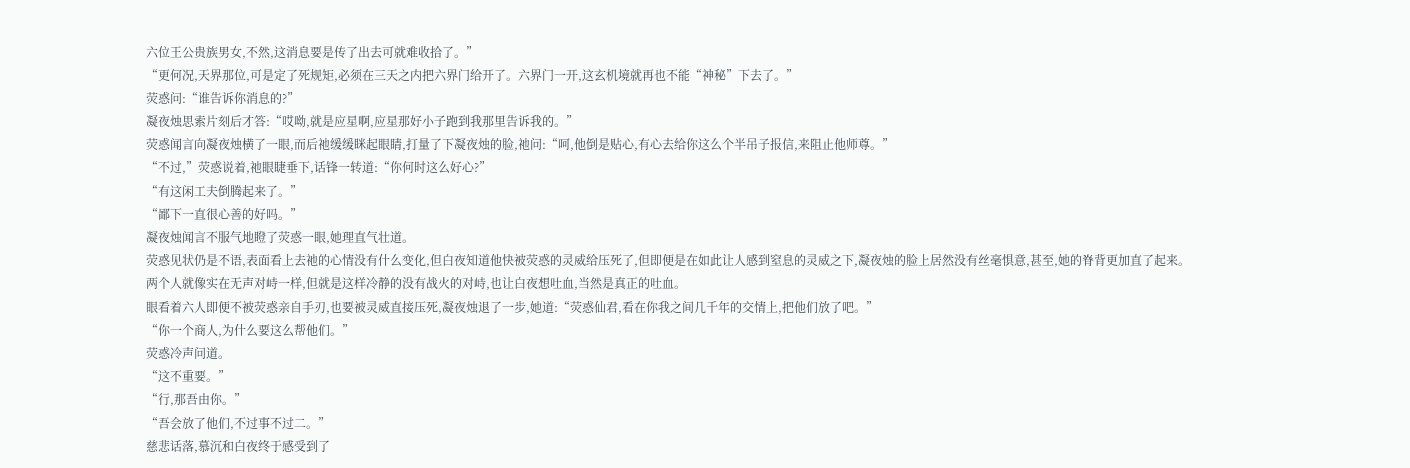六位王公贵族男女,不然,这消息要是传了出去可就难收拾了。”
“更何况,天界那位,可是定了死规矩,必须在三天之内把六界门给开了。六界门一开,这玄机境就再也不能“神秘”下去了。”
荧惑问:“谁告诉你消息的?”
凝夜烛思索片刻后才答:“哎呦,就是应星啊,应星那好小子跑到我那里告诉我的。”
荧惑闻言向凝夜烛横了一眼,而后祂缓缓眯起眼睛,打量了下凝夜烛的脸,祂问:“呵,他倒是贴心,有心去给你这么个半吊子报信,来阻止他师尊。”
“不过,”荧惑说着,祂眼睫垂下,话锋一转道:“你何时这么好心?”
“有这闲工夫倒腾起来了。”
“鄙下一直很心善的好吗。”
凝夜烛闻言不服气地瞪了荧惑一眼,她理直气壮道。
荧惑见状仍是不语,表面看上去祂的心情没有什么变化,但白夜知道他快被荧惑的灵威给压死了,但即便是在如此让人感到窒息的灵威之下,凝夜烛的脸上居然没有丝毫惧意,甚至,她的脊背更加直了起来。
两个人就像实在无声对峙一样,但就是这样冷静的没有战火的对峙,也让白夜想吐血,当然是真正的吐血。
眼看着六人即便不被荧惑亲自手刃,也要被灵威直接压死,凝夜烛退了一步,她道:“荧惑仙君,看在你我之间几千年的交情上,把他们放了吧。”
“你一个商人,为什么要这么帮他们。”
荧惑冷声问道。
“这不重要。”
“行,那吾由你。”
“吾会放了他们,不过事不过二。”
慈悲话落,慕沉和白夜终于感受到了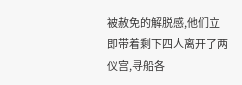被赦免的解脱感,他们立即带着剩下四人离开了两仪宫,寻船各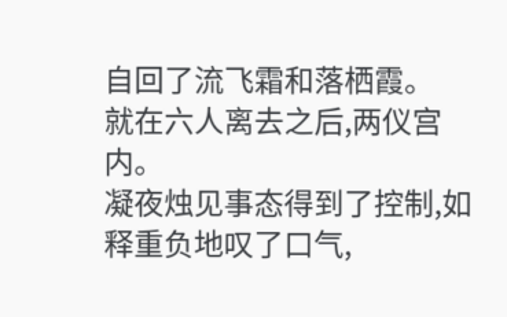自回了流飞霜和落栖霞。
就在六人离去之后,两仪宫内。
凝夜烛见事态得到了控制,如释重负地叹了口气,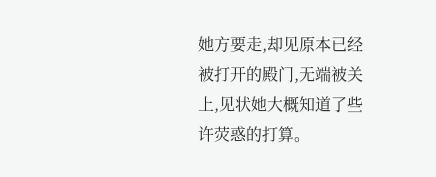她方要走,却见原本已经被打开的殿门,无端被关上,见状她大概知道了些许荧惑的打算。